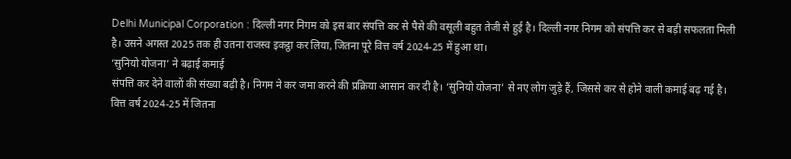Delhi Municipal Corporation : दिल्ली नगर निगम को इस बार संपत्ति कर से पैसे की वसूली बहुत तेजी से हुई है। दिल्ली नगर निगम को संपत्ति कर से बड़ी सफलता मिली है। उसने अगस्त 2025 तक ही उतना राजस्व इकट्ठा कर लिया, जितना पूरे वित्त वर्ष 2024-25 में हुआ था।
‘सुनियो योजना’ ने बढ़ाई कमाई
संपत्ति कर देने वालों की संख्या बढ़ी है। निगम ने कर जमा करने की प्रक्रिया आसान कर दी है। ‘सुनियो योजना’ से नए लोग जुड़े हैं, जिससे कर से होने वाली कमाई बढ़ गई है।
वित्त वर्ष 2024-25 में जितना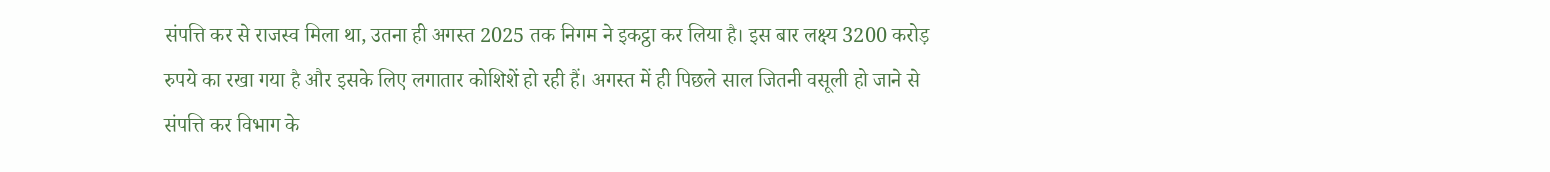संपत्ति कर से राजस्व मिला था, उतना ही अगस्त 2025 तक निगम ने इकट्ठा कर लिया है। इस बार लक्ष्य 3200 करोड़ रुपये का रखा गया है और इसके लिए लगातार कोशिशें हो रही हैं। अगस्त में ही पिछले साल जितनी वसूली हो जाने से संपत्ति कर विभाग के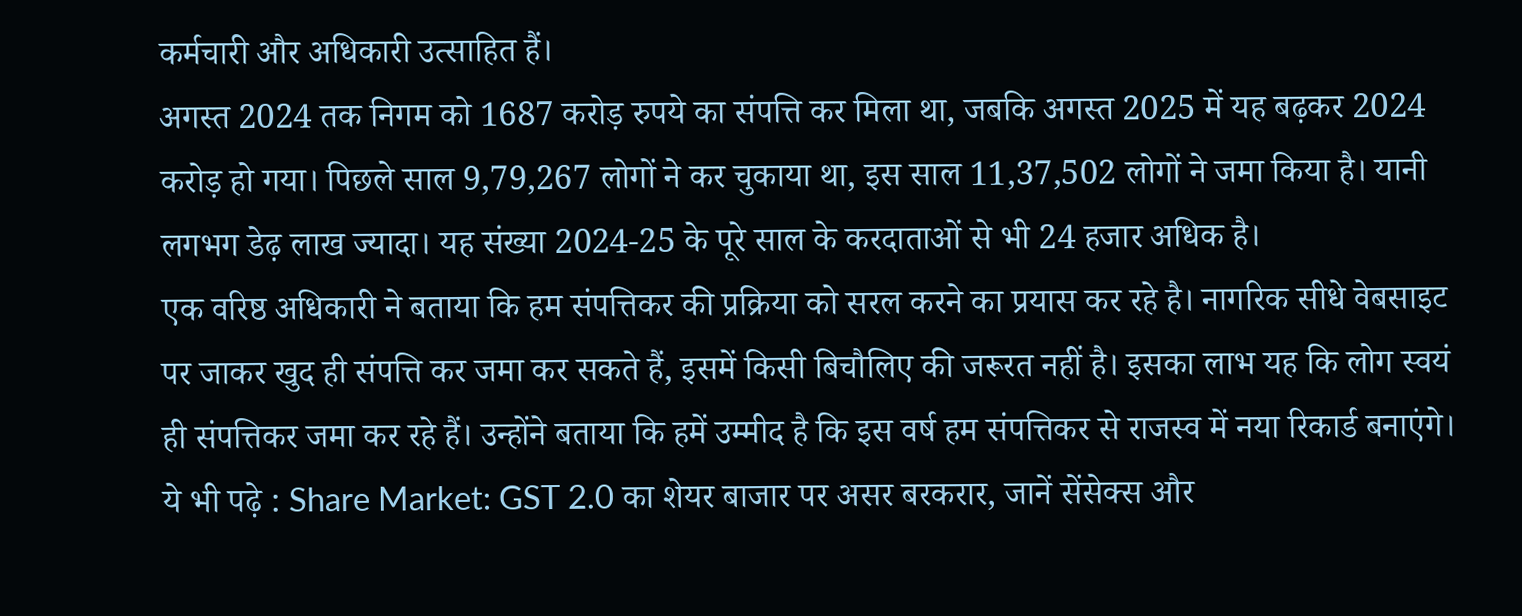कर्मचारी और अधिकारी उत्साहित हैं।
अगस्त 2024 तक निगम को 1687 करोड़ रुपये का संपत्ति कर मिला था, जबकि अगस्त 2025 में यह बढ़कर 2024 करोड़ हो गया। पिछले साल 9,79,267 लोगों ने कर चुकाया था, इस साल 11,37,502 लोगों ने जमा किया है। यानी लगभग डेढ़ लाख ज्यादा। यह संख्या 2024-25 के पूरे साल के करदाताओं से भी 24 हजार अधिक है।
एक वरिष्ठ अधिकारी ने बताया कि हम संपत्तिकर की प्रक्रिया को सरल करने का प्रयास कर रहे है। नागरिक सीधे वेबसाइट पर जाकर खुद ही संपत्ति कर जमा कर सकते हैं, इसमें किसी बिचौलिए की जरूरत नहीं है। इसका लाभ यह कि लोग स्वयं ही संपत्तिकर जमा कर रहे हैं। उन्होंने बताया कि हमें उम्मीद है कि इस वर्ष हम संपत्तिकर से राजस्व में नया रिकार्ड बनाएंगे।
ये भी पढ़े : Share Market: GST 2.0 का शेयर बाजार पर असर बरकरार, जानें सेंसेक्स और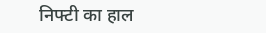निफ्टी का हाल